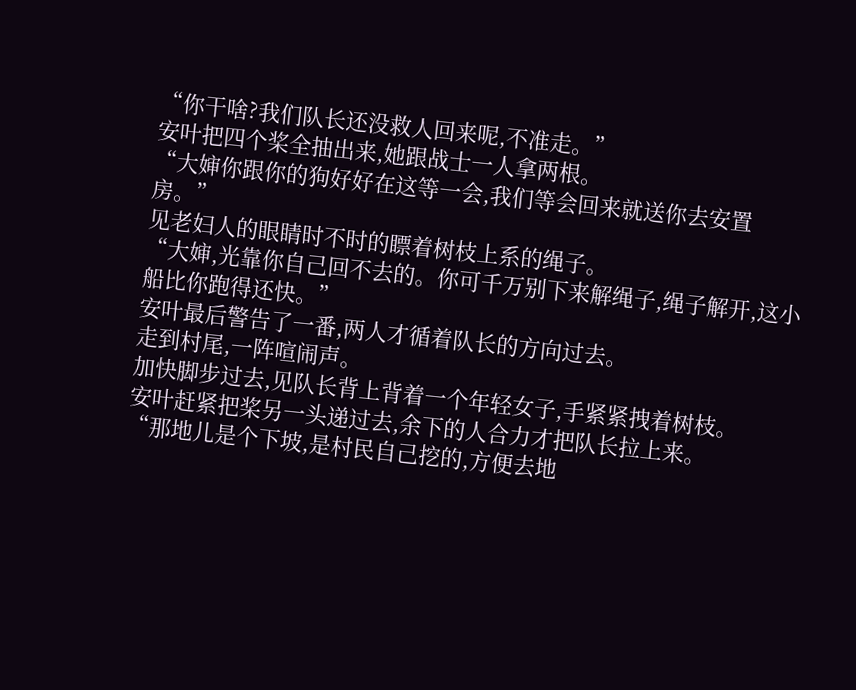“你干啥?我们队长还没救人回来呢,不准走。”
安叶把四个桨全抽出来,她跟战士一人拿两根。
“大婶你跟你的狗好好在这等一会,我们等会回来就送你去安置房。”
见老妇人的眼睛时不时的瞟着树枝上系的绳子。
“大婶,光靠你自己回不去的。你可千万别下来解绳子,绳子解开,这小船比你跑得还快。”
安叶最后警告了一番,两人才循着队长的方向过去。
走到村尾,一阵喧闹声。
加快脚步过去,见队长背上背着一个年轻女子,手紧紧拽着树枝。
安叶赶紧把桨另一头递过去,余下的人合力才把队长拉上来。
“那地儿是个下坡,是村民自己挖的,方便去地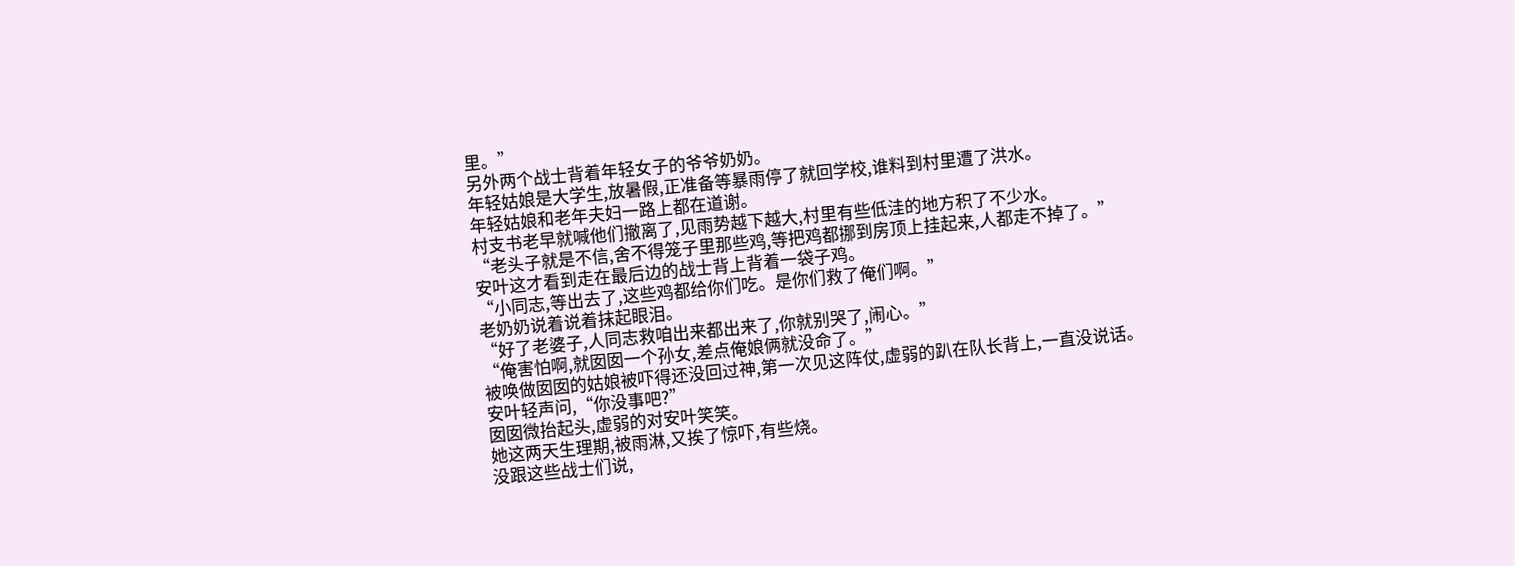里。”
另外两个战士背着年轻女子的爷爷奶奶。
年轻姑娘是大学生,放暑假,正准备等暴雨停了就回学校,谁料到村里遭了洪水。
年轻姑娘和老年夫妇一路上都在道谢。
村支书老早就喊他们撤离了,见雨势越下越大,村里有些低洼的地方积了不少水。
“老头子就是不信,舍不得笼子里那些鸡,等把鸡都挪到房顶上挂起来,人都走不掉了。”
安叶这才看到走在最后边的战士背上背着一袋子鸡。
“小同志,等出去了,这些鸡都给你们吃。是你们救了俺们啊。”
老奶奶说着说着抹起眼泪。
“好了老婆子,人同志救咱出来都出来了,你就别哭了,闹心。”
“俺害怕啊,就囡囡一个孙女,差点俺娘俩就没命了。”
被唤做囡囡的姑娘被吓得还没回过神,第一次见这阵仗,虚弱的趴在队长背上,一直没说话。
安叶轻声问,“你没事吧?”
囡囡微抬起头,虚弱的对安叶笑笑。
她这两天生理期,被雨淋,又挨了惊吓,有些烧。
没跟这些战士们说,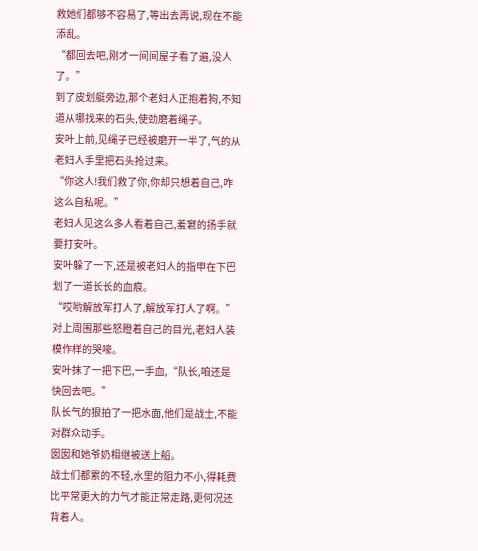救她们都够不容易了,等出去再说,现在不能添乱。
“都回去吧,刚才一间间屋子看了遍,没人了。”
到了皮划艇旁边,那个老妇人正抱着狗,不知道从哪找来的石头,使劲磨着绳子。
安叶上前,见绳子已经被磨开一半了,气的从老妇人手里把石头抢过来。
“你这人!我们救了你,你却只想着自己,咋这么自私呢。”
老妇人见这么多人看着自己,羞窘的扬手就要打安叶。
安叶躲了一下,还是被老妇人的指甲在下巴划了一道长长的血痕。
“哎哟解放军打人了,解放军打人了啊。”
对上周围那些怒瞪着自己的目光,老妇人装模作样的哭嚎。
安叶抹了一把下巴,一手血,“队长,咱还是快回去吧。”
队长气的狠拍了一把水面,他们是战士,不能对群众动手。
囡囡和她爷奶相继被送上船。
战士们都累的不轻,水里的阻力不小,得耗费比平常更大的力气才能正常走路,更何况还背着人。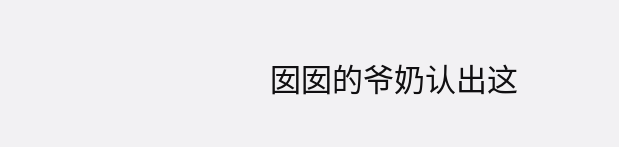囡囡的爷奶认出这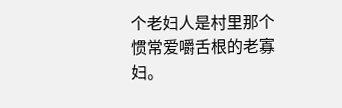个老妇人是村里那个惯常爱嚼舌根的老寡妇。